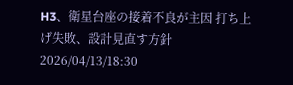H3、衛星台座の接着不良が主因 打ち上げ失敗、設計見直す方針
2026/04/13/18:30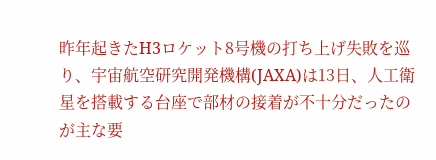昨年起きたH3ロケット8号機の打ち上げ失敗を巡り、宇宙航空研究開発機構(JAXA)は13日、人工衛星を搭載する台座で部材の接着が不十分だったのが主な要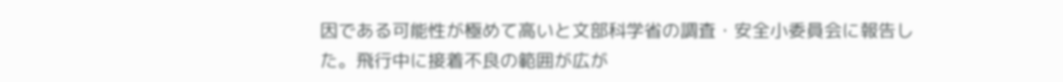因である可能性が極めて高いと文部科学省の調査・安全小委員会に報告した。飛行中に接着不良の範囲が広が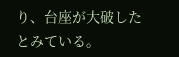り、台座が大破したとみている。